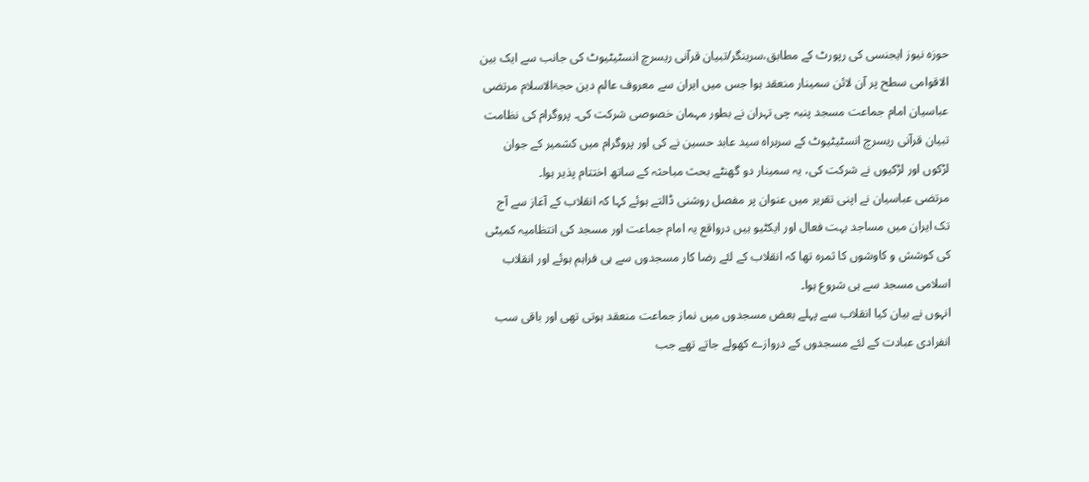حوزہ نیوز ایجنسی کی رپورٹ کے مطابق،سرینگر/تبیان قرآنی ریسرچ انسٹیٹیوٹ کی جانب سے ایک بین الاقوامی سطح پر آن لائن سمینار منعقد ہوا جس میں ایران سے معروف عالم دین حجۃالاسلام مرتضی عباسیان امام جماعت مسجد پنبہ چی تہران نے بطور مہمان خصوصی شرکت کی۔ پروگرام کی نظامت تبیان قرآنی ریسرچ انسٹیٹیوٹ کے سربراہ سید عابد حسین نے کی اور پروگرام میں کشمیر کے جوان لڑکوں اور لڑکیوں نے شرکت کی، یہ سمینار دو گھنٹے بحث مباحثہ کے ساتھ اختتام پذیر ہوا۔
مرتضی عباسیان نے اپنی تقریر میں عنوان پر مفصل روشنی ڈالتے ہوئے کہا کہ انقلاب کے آغاز سے آج تک ایران میں مساجد بہت فعال اور ایکٹیو ہیں درواقع یہ امام جماعت اور مسجد کی انتظامیہ کمیٹی کی کوشش و کاوشوں کا ثمرہ تھا کہ انقلاب کے لئے رضا کار مسجدوں سے ہی فراہم ہوئے اور انقلاب اسلامی مسجد سے ہی شروع ہوا۔
انہوں نے بیان کیا انقلاب سے پہلے بعض مسجدوں میں نماز جماعت منعقد ہوتی تھی اور باقی سب انفرادی عبادت کے لئے مسجدوں کے دروازے کھولے جاتے تھے جب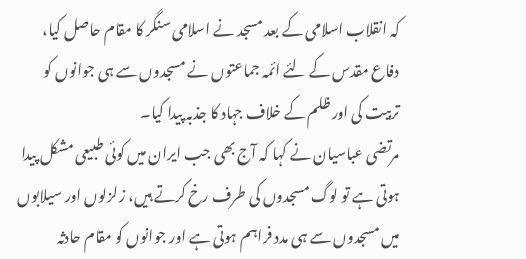کہ انقلاب اسلامی کے بعد مسجد نے اسلامی سنگر کا مقام حاصل کیا، دفاع مقدس کے لئے ائمہ جماعتوں نے مسجدوں سے ہی جوانوں کو تربیت کی اور ظلم کے خلاف جہاد کا جذبہ پیدا کیا۔
مرتضی عباسیان نے کہا کہ آج بھی جب ایران میں کوئی طبیعی مشکل پیدا ہوتی ہے تو لوگ مسجدوں کی طرف رخ کرتے ہیں، زلزلوں اور سیلابوں میں مسجدوں سے ہی مدد فراہم ہوتی ہے اور جوانوں کو مقام حادثہ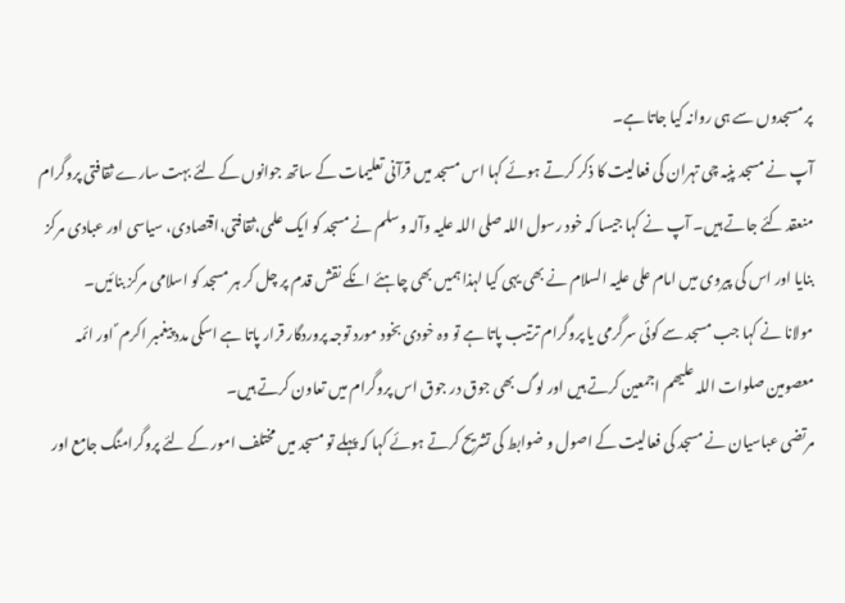پر مسجدوں سے ہی روانہ کیا جاتا ہے۔
آپ نے مسجد پنبہ چی تہران کی فعالیت کا ذکر کرتے ہوئے کہا اس مسجد میں قرآنی تعلیمات کے ساتھ جوانوں کے لئے بہت سارے ثقافتی پروگرام منعقد کئے جاتے ہیں۔ آپ نے کہا جیسا کہ خود رسول اللہ صلی اللہ علیہ وآلہ وسلم نے مسجد کو ایک علمی،ثقافتی،اقتصادی، سیاسی اور عبادی مرکز بنایا اور اس کی پیروی میں امام علی علیہ السلام نے بھی یہی کیا لہذا ہمیں بھی چاہئے انکے نقش قدم پر چل کر ہر مسجد کو اسلامی مرکز بنائیں۔
مولانا نے کہا جب مسجد سے کوئی سرگرمی یا پروگرام ترتیب پاتا ہے تو وہ خودی بخود مورد توجہ پروردگار قرار پاتا ہے اسکی مدد پیغمبر اکرم ؐ اور ائمہ معصومین صلوات اللہ علیھم اجمعین کرتے ہیں اور لوگ بھی جوق در جوق اس پروگرام میں تعاون کرتے ہیں۔
مرتضی عباسیان نے مسجد کی فعالیت کے اصول و ضوابط کی تشریح کرتے ہوئے کہا کہ پہلے تو مسجد میں مختلف امور کے لئے پروگرامنگ جامع اور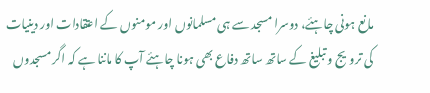مانع ہونی چاہئے، دوسرا مسجد سے ہی مسلمانوں اور مومنوں کے اعتقادات اور دینیات کی ترویج و تبلیغ کے ساتھ ساتھ دفاع بھی ہونا چاہئے آپ کا ماننا ہے کہ اگر مسجدوں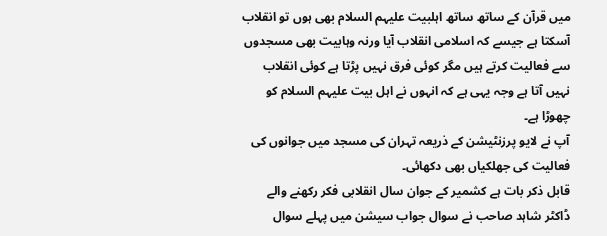میں قرآن کے ساتھ ساتھ اہلبیت علیہم السلام بھی ہوں تو انقلاب آسکتا ہے جیسے کہ اسلامی انقلاب آیا ورنہ وہابیت بھی مسجدوں سے فعالیت کرتے ہیں مگر کوئی فرق نہیں پڑتا ہے کوئی انقلاب نہیں آتا ہے وجہ یہی ہے کہ انہوں نے اہل بیت علیہم السلام کو چھوڑا ہے۔
آپ نے لایو پرزنٹیشن کے ذریعہ تہران کی مسجد میں جوانوں کی فعالیت کی جھلکیاں بھی دکھائی۔
قابل ذکر بات ہے کشمیر کے جوان سال انقلابی فکر رکھنے والے ڈاکٹر شاہد صاحب نے سوال جواب سیشن میں پہلے سوال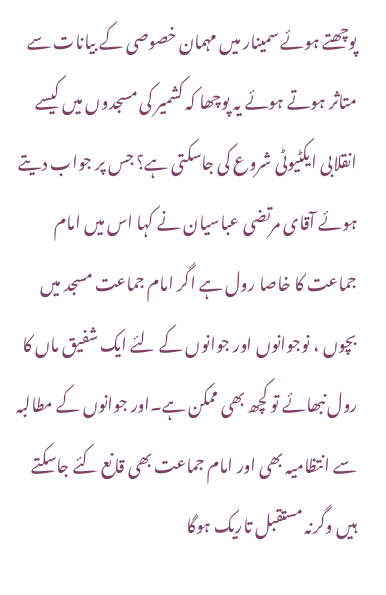پوچھتے ہوئے سمینار میں مہمان خصوصی کے بیانات سے متاثر ہوتے ہوئے یہ پوچھا کہ کشمیر کی مسجدوں میں کیسے انقلابی ایکٹیوٹی شروع کی جاسکتی ہے؟ جس پر جواب دیتے ہوئے آقای مرتضی عباسیان نے کہا اس میں امام جماعت کا خاصا رول ہے اگر امام جماعت مسجد میں بچوں ، نوجوانوں اور جوانوں کے لئے ایک شفیق ماں کا رول نبھائے تو کچھ بھی ممکن ہے۔اور جوانوں کے مطالبہ سے انتظامیہ بھی اور امام جماعت بھی قانع کئے جاسکتے ہیں وگرنہ مستقبل تاریک ہوگا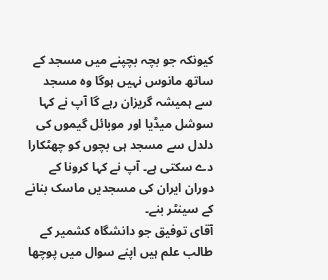کیونکہ جو بچہ بچپنے میں مسجد کے ساتھ مانوس نہیں ہوگا وہ مسجد سے ہمیشہ گریزان رہے گا آپ نے کہا سوشل میڈیا اور موبائل گیموں کی دلدل سے مسجد ہی بچوں کو چھٹکارا دے سکتی ہے۔ آپ نے کہا کرونا کے دوران ایران کی مسجدیں ماسک بنانے کے سینٹر بنے۔
آقای توفیق جو دانشگاہ کشمیر کے طالب علم ہیں اپنے سوال میں پوچھا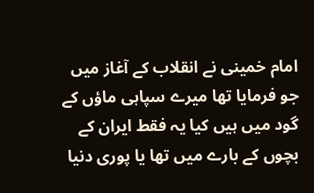امام خمینی نے انقلاب کے آغاز میں جو فرمایا تھا میرے سپاہی ماؤں کے گود میں ہیں کیا یہ فقط ایران کے بچوں کے بارے میں تھا یا پوری دنیا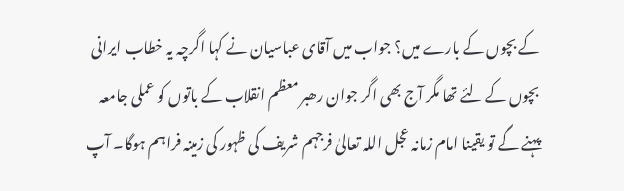کے بچوں کے بارے میں؟ جواب میں آقای عباسیان نے کہا اگرچہ یہ خطاب ایرانی بچوں کے لئے تھا مگر آج بھی اگر جوان رھبر معظم انقلاب کے باتوں کو عملی جامعہ پہنے گے تو یقینا امام زمانہ عجل اللہ تعالیٰ فرجہم شریف کی ظہور کی زمینہ فراہم ہوگا۔ آپ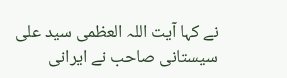نے کہا آیت اللہ العظمی سید علی سیستانی صاحب نے ایرانی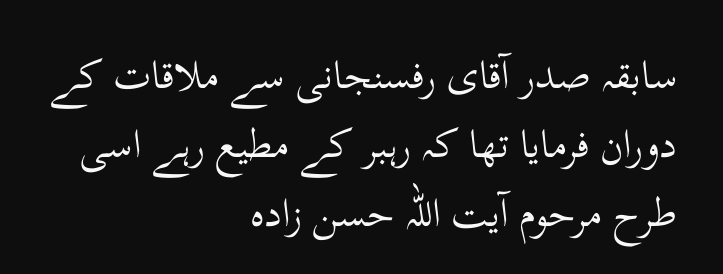سابقہ صدر آقای رفسنجانی سے ملاقات کے دوران فرمایا تھا کہ رہبر کے مطیع رہے اسی طرح مرحوم آیت اللہ حسن زادہ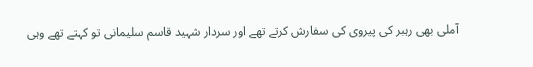آملی بھی رہبر کی پیروی کی سفارش کرتے تھے اور سردار شہید قاسم سلیمانی تو کہتے تھے وہی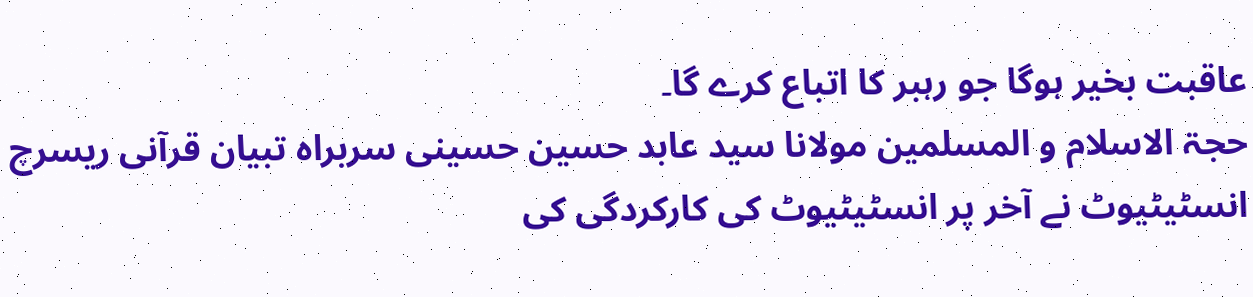عاقبت بخیر ہوگا جو رہبر کا اتباع کرے گا۔
حجۃ الاسلام و المسلمین مولانا سید عابد حسین حسینی سربراہ تبیان قرآنی ریسرچ انسٹیٹیوٹ نے آخر پر انسٹیٹیوٹ کی کارکردگی کی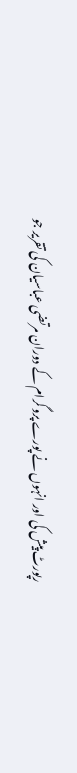رپورٹ پیش کی اور انہوں نے پورے پروگرام کے دوران مرتضی عباسیان کی تقریر جو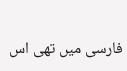فارسی میں تھی اس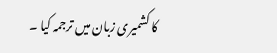کا کشمیری زبان میں ترجمہ کیا ۔